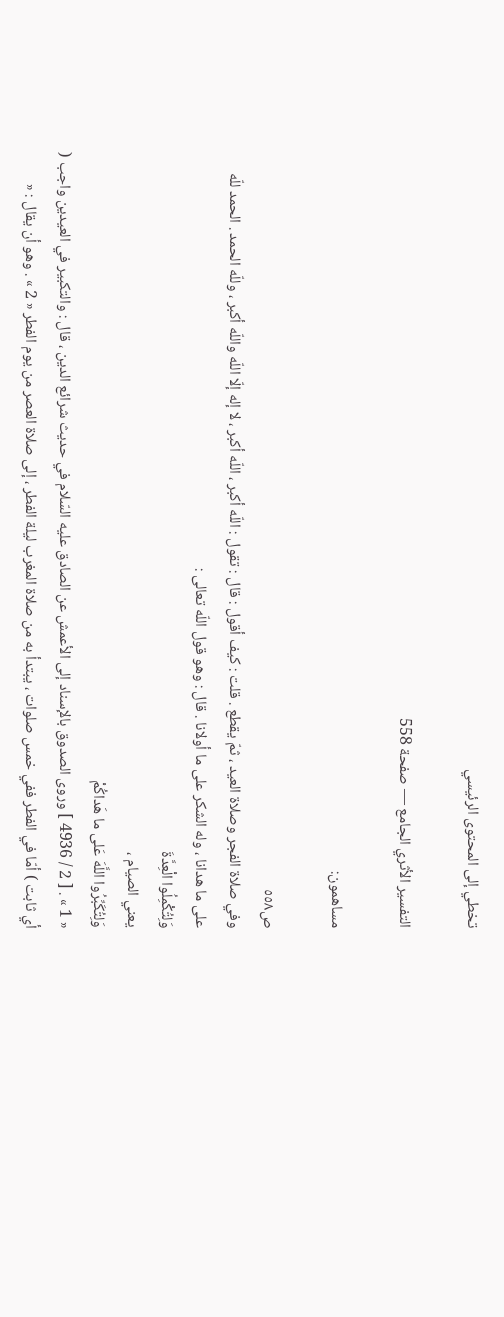تخطي إلى المحتوى الرئيسي

التفسير الأثري الجامع — صفحة 558

مساهمون:

ص٥٥٨
وفي صلاة الفجر وصلاة العيد ، ثمّ يقطع . قلت : كيف أقول : قال : تقول : اللّه أكبر ، اللّه أكبر ، لا إله إلّا اللّه واللّه أكبر ، وللّه الحمد . الحمد للّه على ما هدانا ، وله الشكر على ما أولانا . قال : وهو قول اللّه تعالى :
وَلِتُكْمِلُوا الْعِدَّةَ
يعني الصيام ،
وَلِتُكَبِّرُوا اللَّهَ عَلى ما هَداكُمْ
« 1 » . [ 2 / 4936 ] وروى الصدوق بالإسناد إلى الأعمش عن الصادق عليه السّلام في حديث شرائع الدين ، قال : والتكبير في العيدين واجب ( أي ثابت ) أمّا في الفطر ففي خمس صلوات ، يبتدأ به من صلاة المغرب ليلة الفطر ، إلى صلاة العصر من يوم الفطر « 2 » . وهو أن يقال : «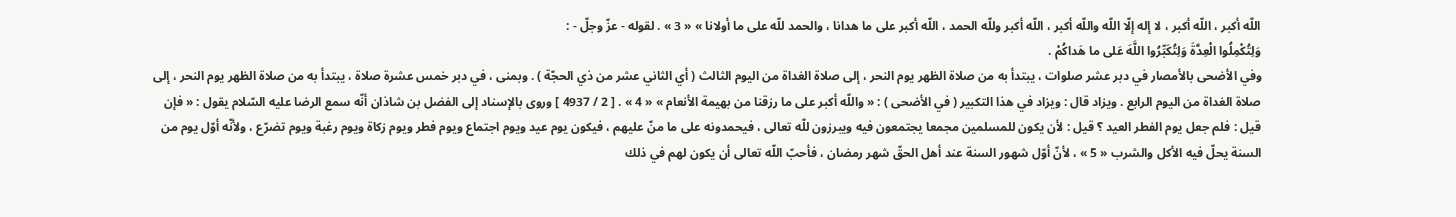اللّه أكبر ، اللّه أكبر ، لا إله إلّا اللّه واللّه أكبر ، اللّه أكبر وللّه الحمد ، اللّه أكبر على ما هدانا ، والحمد للّه على ما أولانا » « 3 » . لقوله - عزّ وجلّ - :
وَلِتُكْمِلُوا الْعِدَّةَ وَلِتُكَبِّرُوا اللَّهَ عَلى ما هَداكُمْ .
وفي الأضحى بالأمصار في دبر عشر صلوات ، يبتدأ به من صلاة الظهر يوم النحر ، إلى صلاة الغداة من اليوم الثالث ( أي الثاني عشر من ذي الحجّة ) . وبمنى ، في دبر خمس عشرة صلاة ، يبتدأ به من صلاة الظهر يوم النحر ، إلى صلاة الغداة من اليوم الرابع . ويزاد قال : ويزاد في هذا التكبير ( في الأضحى ) : « واللّه أكبر على ما رزقنا من بهيمة الأنعام » « 4 » . [ 2 / 4937 ] وروى بالإسناد إلى الفضل بن شاذان أنّه سمع الرضا عليه السّلام يقول : « فإن قيل : فلم جعل يوم الفطر العيد ؟ قيل : لأن يكون للمسلمين مجمعا يجتمعون فيه ويبرزون للّه تعالى ، فيحمدونه على ما منّ عليهم ، فيكون يوم عيد ويوم اجتماع ويوم فطر ويوم زكاة ويوم رغبة ويوم تضرّع ، ولأنّه أوّل يوم من السنة يحلّ فيه الأكل والشرب « 5 » ، لأنّ أوّل شهور السنة عند أهل الحقّ شهر رمضان ، فأحبّ اللّه تعالى أن يكون لهم في ذلك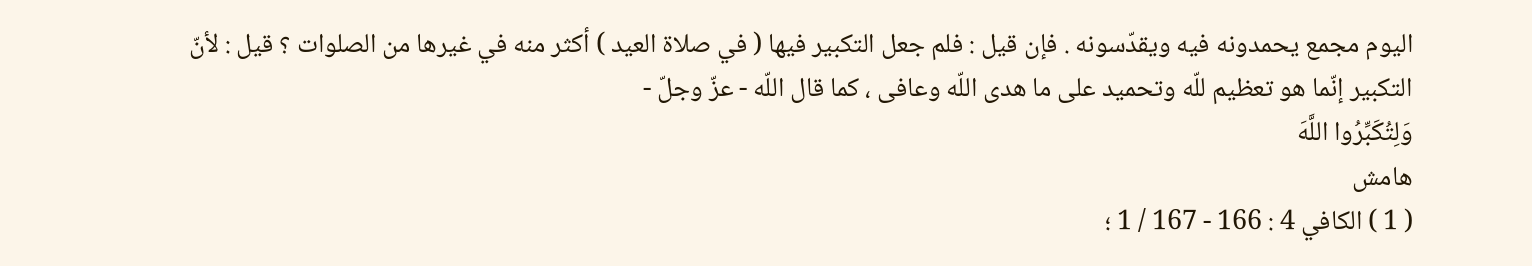اليوم مجمع يحمدونه فيه ويقدّسونه . فإن قيل : فلم جعل التكبير فيها ( في صلاة العيد ) أكثر منه في غيرها من الصلوات ؟ قيل : لأنّ التكبير إنّما هو تعظيم للّه وتحميد على ما هدى اللّه وعافى ، كما قال اللّه - عزّ وجلّ -
وَلِتُكَبِّرُوا اللَّهَ
هامش
( 1 ) الكافي 4 : 166 - 167 / 1 ؛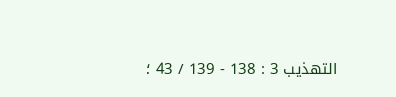التهذيب 3 : 138 - 139 / 43 ؛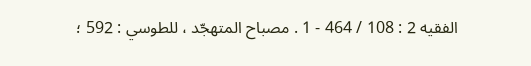الفقيه 2 : 108 / 464 - 1 . مصباح المتهجّد ، للطوسي : 592 ؛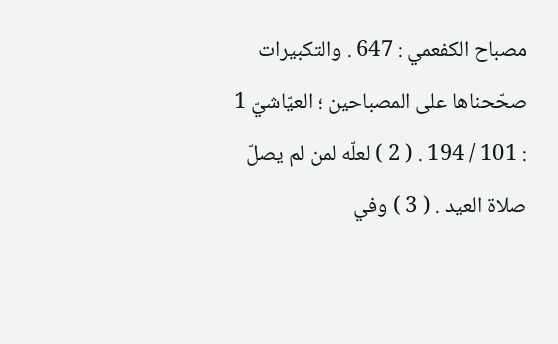مصباح الكفعمي : 647 . والتكبيرات صحّحناها على المصباحين ؛ العيّاشيّ 1 : 101 / 194 . ( 2 ) لعلّه لمن لم يصلّ صلاة العيد . ( 3 ) وفي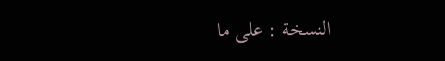النسخة : على ما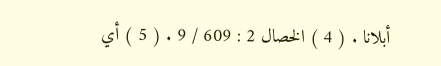أبلانا . ( 4 ) الخصال 2 : 609 / 9 . ( 5 ) أي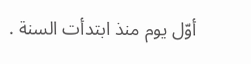أوّل يوم منذ ابتدأت السنة .